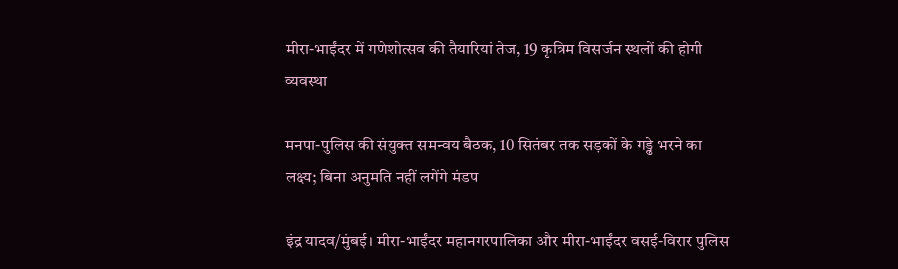मीरा-भाईंदर में गणेशोत्सव की तैयारियां तेज, 19 कृत्रिम विसर्जन स्थलों की होगी व्यवस्था

मनपा-पुलिस की संयुक्त समन्वय बैठक, 10 सितंबर तक सड़कों के गड्ढे भरने का लक्ष्य; बिना अनुमति नहीं लगेंगे मंडप

इंद्र यादव/मुंबई। मीरा-भाईंदर महानगरपालिका और मीरा-भाईंदर वसई-विरार पुलिस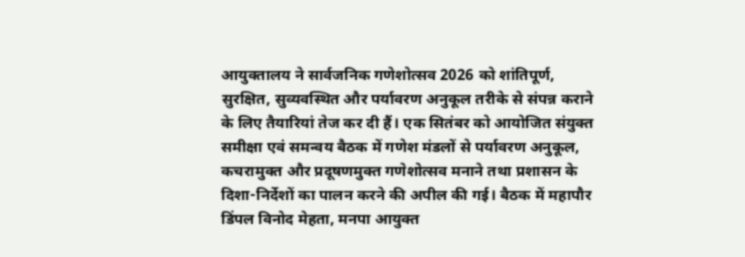आयुक्तालय ने सार्वजनिक गणेशोत्सव 2026 को शांतिपूर्ण, सुरक्षित, सुव्यवस्थित और पर्यावरण अनुकूल तरीके से संपन्न कराने के लिए तैयारियां तेज कर दी हैं। एक सितंबर को आयोजित संयुक्त समीक्षा एवं समन्वय बैठक में गणेश मंडलों से पर्यावरण अनुकूल, कचरामुक्त और प्रदूषणमुक्त गणेशोत्सव मनाने तथा प्रशासन के दिशा-निर्देशों का पालन करने की अपील की गई। बैठक में महापौर डिंपल विनोद मेहता, मनपा आयुक्त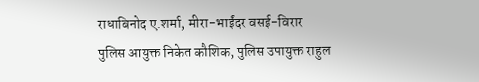राधाबिनोद ए.शर्मा, मीरा-भाईंदर वसई-विरार पुलिस आयुक्त निकेत कौशिक, पुलिस उपायुक्त राहुल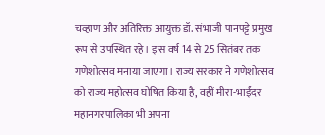चव्हाण और अतिरिक्त आयुक्त डॉ. संभाजी पानपट्टे प्रमुख रूप से उपस्थित रहे। इस वर्ष 14 से 25 सितंबर तक गणेशोत्सव मनाया जाएगा। राज्य सरकार ने गणेशोत्सव को राज्य महोत्सव घोषित किया है, वहीं मीरा-भाईंदर महानगरपालिका भी अपना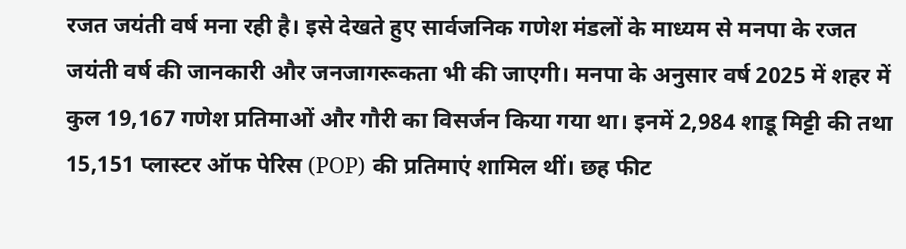रजत जयंती वर्ष मना रही है। इसे देखते हुए सार्वजनिक गणेश मंडलों के माध्यम से मनपा के रजत जयंती वर्ष की जानकारी और जनजागरूकता भी की जाएगी। मनपा के अनुसार वर्ष 2025 में शहर में कुल 19,167 गणेश प्रतिमाओं और गौरी का विसर्जन किया गया था। इनमें 2,984 शाडू मिट्टी की तथा 15,151 प्लास्टर ऑफ पेरिस (POP) की प्रतिमाएं शामिल थीं। छह फीट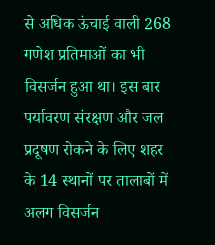से अधिक ऊंचाई वाली 268 गणेश प्रतिमाओं का भी विसर्जन हुआ था। इस बार पर्यावरण संरक्षण और जल प्रदूषण रोकने के लिए शहर के 14 स्थानों पर तालाबों में अलग विसर्जन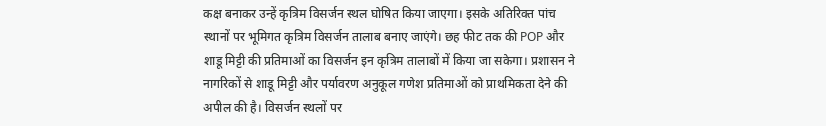कक्ष बनाकर उन्हें कृत्रिम विसर्जन स्थल घोषित किया जाएगा। इसके अतिरिक्त पांच स्थानों पर भूमिगत कृत्रिम विसर्जन तालाब बनाए जाएंगे। छह फीट तक की POP और शाडू मिट्टी की प्रतिमाओं का विसर्जन इन कृत्रिम तालाबों में किया जा सकेगा। प्रशासन ने नागरिकों से शाडू मिट्टी और पर्यावरण अनुकूल गणेश प्रतिमाओं को प्राथमिकता देने की अपील की है। विसर्जन स्थलों पर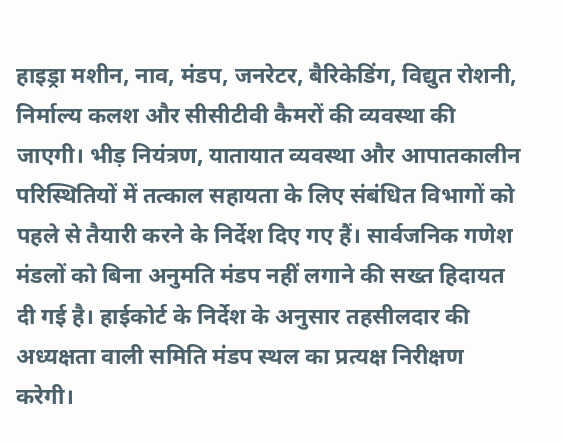हाइड्रा मशीन, नाव, मंडप, जनरेटर, बैरिकेडिंग, विद्युत रोशनी, निर्माल्य कलश और सीसीटीवी कैमरों की व्यवस्था की जाएगी। भीड़ नियंत्रण, यातायात व्यवस्था और आपातकालीन परिस्थितियों में तत्काल सहायता के लिए संबंधित विभागों को पहले से तैयारी करने के निर्देश दिए गए हैं। सार्वजनिक गणेश मंडलों को बिना अनुमति मंडप नहीं लगाने की सख्त हिदायत दी गई है। हाईकोर्ट के निर्देश के अनुसार तहसीलदार की अध्यक्षता वाली समिति मंडप स्थल का प्रत्यक्ष निरीक्षण करेगी।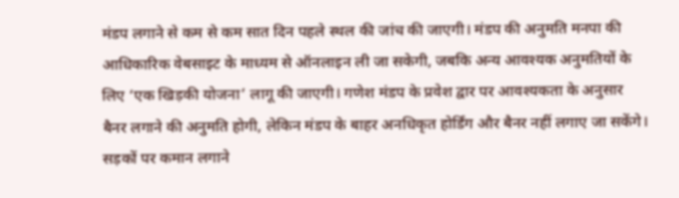मंडप लगाने से कम से कम सात दिन पहले स्थल की जांच की जाएगी। मंडप की अनुमति मनपा की आधिकारिक वेबसाइट के माध्यम से ऑनलाइन ली जा सकेगी, जबकि अन्य आवश्यक अनुमतियों के लिए ‘एक खिड़की योजना’ लागू की जाएगी। गणेश मंडप के प्रवेश द्वार पर आवश्यकता के अनुसार बैनर लगाने की अनुमति होगी, लेकिन मंडप के बाहर अनधिकृत होर्डिंग और बैनर नहीं लगाए जा सकेंगे। सड़कों पर कमान लगाने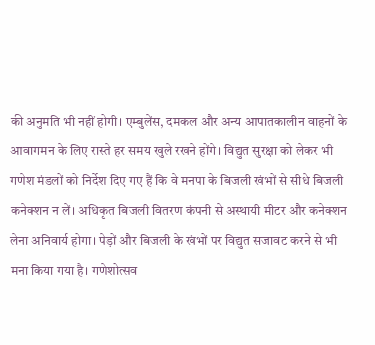की अनुमति भी नहीं होगी। एम्बुलेंस, दमकल और अन्य आपातकालीन वाहनों के आवागमन के लिए रास्ते हर समय खुले रखने होंगे। विद्युत सुरक्षा को लेकर भी गणेश मंडलों को निर्देश दिए गए हैं कि वे मनपा के बिजली खंभों से सीधे बिजली कनेक्शन न लें। अधिकृत बिजली वितरण कंपनी से अस्थायी मीटर और कनेक्शन लेना अनिवार्य होगा। पेड़ों और बिजली के खंभों पर विद्युत सजावट करने से भी मना किया गया है। गणेशोत्सव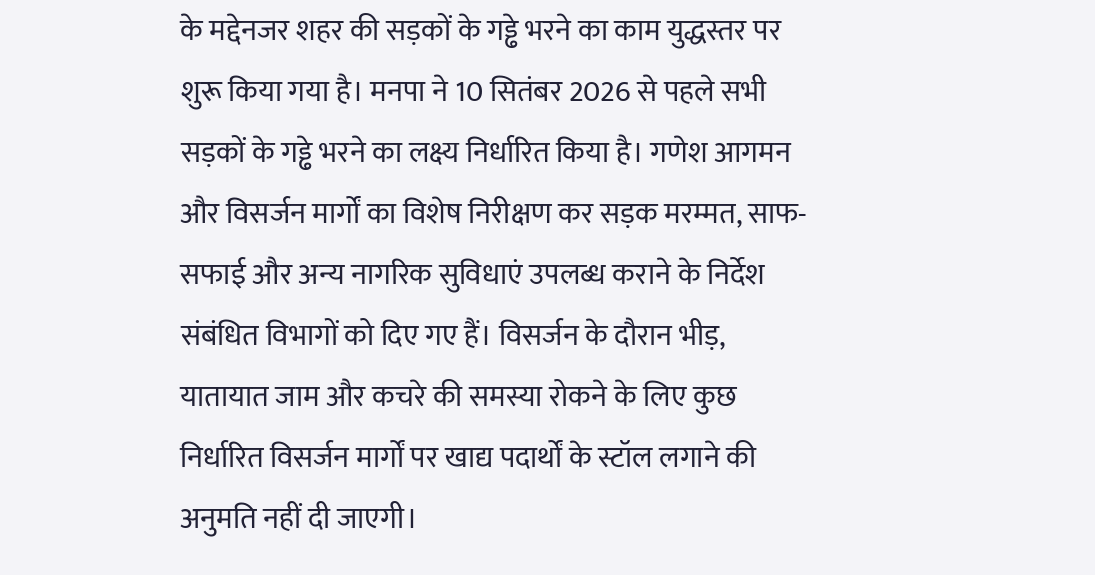के मद्देनजर शहर की सड़कों के गड्ढे भरने का काम युद्धस्तर पर शुरू किया गया है। मनपा ने 10 सितंबर 2026 से पहले सभी सड़कों के गड्ढे भरने का लक्ष्य निर्धारित किया है। गणेश आगमन और विसर्जन मार्गों का विशेष निरीक्षण कर सड़क मरम्मत, साफ-सफाई और अन्य नागरिक सुविधाएं उपलब्ध कराने के निर्देश संबंधित विभागों को दिए गए हैं। विसर्जन के दौरान भीड़, यातायात जाम और कचरे की समस्या रोकने के लिए कुछ निर्धारित विसर्जन मार्गों पर खाद्य पदार्थों के स्टॉल लगाने की अनुमति नहीं दी जाएगी।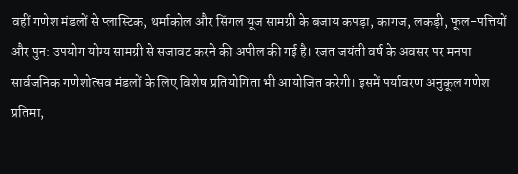वहीं गणेश मंडलों से प्लास्टिक, थर्माकोल और सिंगल यूज सामग्री के बजाय कपड़ा, कागज, लकड़ी, फूल-पत्तियों और पुन: उपयोग योग्य सामग्री से सजावट करने की अपील की गई है। रजत जयंती वर्ष के अवसर पर मनपा सार्वजनिक गणेशोत्सव मंडलों के लिए विशेष प्रतियोगिता भी आयोजित करेगी। इसमें पर्यावरण अनुकूल गणेश प्रतिमा,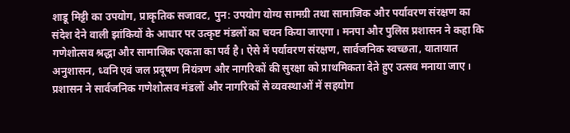शाडू मिट्टी का उपयोग, प्राकृतिक सजावट, पुन: उपयोग योग्य सामग्री तथा सामाजिक और पर्यावरण संरक्षण का संदेश देने वाली झांकियों के आधार पर उत्कृष्ट मंडलों का चयन किया जाएगा। मनपा और पुलिस प्रशासन ने कहा कि गणेशोत्सव श्रद्धा और सामाजिक एकता का पर्व है। ऐसे में पर्यावरण संरक्षण, सार्वजनिक स्वच्छता, यातायात अनुशासन, ध्वनि एवं जल प्रदूषण नियंत्रण और नागरिकों की सुरक्षा को प्राथमिकता देते हुए उत्सव मनाया जाए। प्रशासन ने सार्वजनिक गणेशोत्सव मंडलों और नागरिकों से व्यवस्थाओं में सहयोग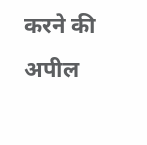करने की अपील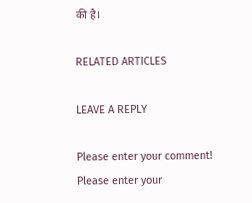की है।

RELATED ARTICLES

LEAVE A REPLY

Please enter your comment!
Please enter your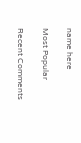name here

Most Popular

Recent Comments